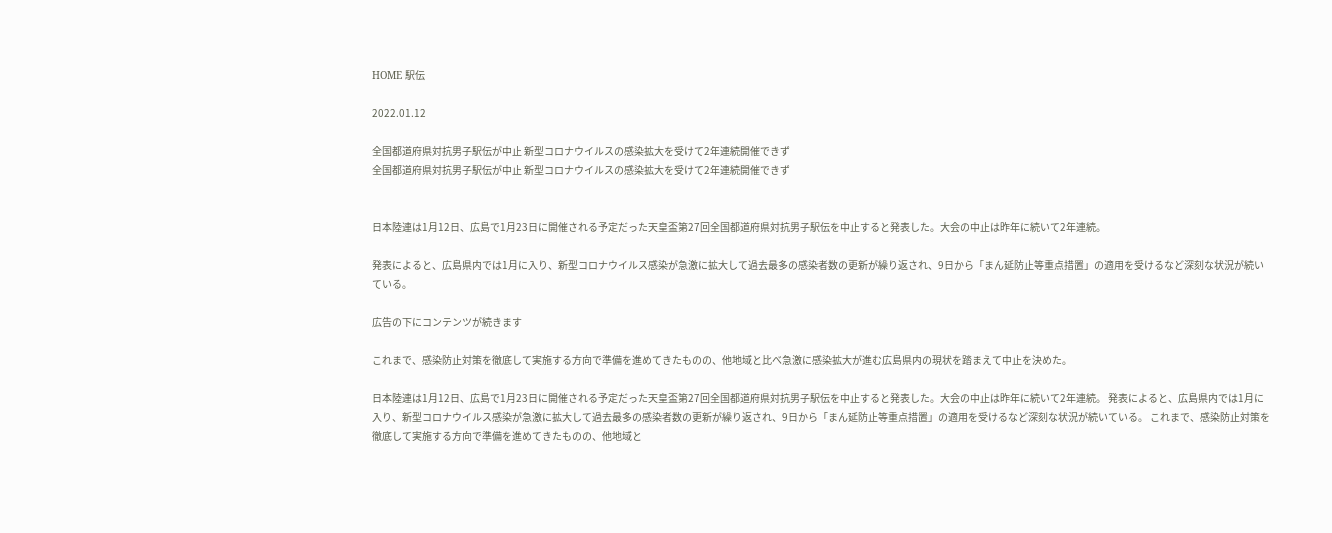HOME 駅伝

2022.01.12

全国都道府県対抗男子駅伝が中止 新型コロナウイルスの感染拡大を受けて2年連続開催できず
全国都道府県対抗男子駅伝が中止 新型コロナウイルスの感染拡大を受けて2年連続開催できず


日本陸連は1月12日、広島で1月23日に開催される予定だった天皇盃第27回全国都道府県対抗男子駅伝を中止すると発表した。大会の中止は昨年に続いて2年連続。

発表によると、広島県内では1月に入り、新型コロナウイルス感染が急激に拡大して過去最多の感染者数の更新が繰り返され、9日から「まん延防止等重点措置」の適用を受けるなど深刻な状況が続いている。

広告の下にコンテンツが続きます

これまで、感染防止対策を徹底して実施する方向で準備を進めてきたものの、他地域と比べ急激に感染拡大が進む広島県内の現状を踏まえて中止を決めた。

日本陸連は1月12日、広島で1月23日に開催される予定だった天皇盃第27回全国都道府県対抗男子駅伝を中止すると発表した。大会の中止は昨年に続いて2年連続。 発表によると、広島県内では1月に入り、新型コロナウイルス感染が急激に拡大して過去最多の感染者数の更新が繰り返され、9日から「まん延防止等重点措置」の適用を受けるなど深刻な状況が続いている。 これまで、感染防止対策を徹底して実施する方向で準備を進めてきたものの、他地域と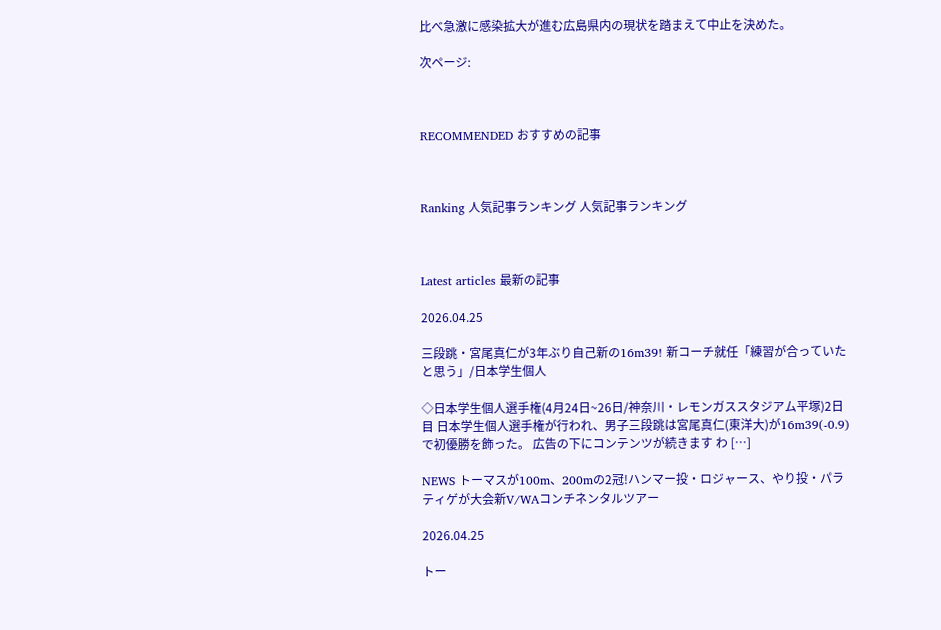比べ急激に感染拡大が進む広島県内の現状を踏まえて中止を決めた。

次ページ:



RECOMMENDED おすすめの記事



Ranking 人気記事ランキング 人気記事ランキング



Latest articles 最新の記事

2026.04.25

三段跳・宮尾真仁が3年ぶり自己新の16m39! 新コーチ就任「練習が合っていたと思う」/日本学生個人

◇日本学生個人選手権(4月24日~26日/神奈川・レモンガススタジアム平塚)2日目 日本学生個人選手権が行われ、男子三段跳は宮尾真仁(東洋大)が16m39(-0.9)で初優勝を飾った。 広告の下にコンテンツが続きます わ […]

NEWS トーマスが100m、200mの2冠!ハンマー投・ロジャース、やり投・パラティゲが大会新V/WAコンチネンタルツアー

2026.04.25

トー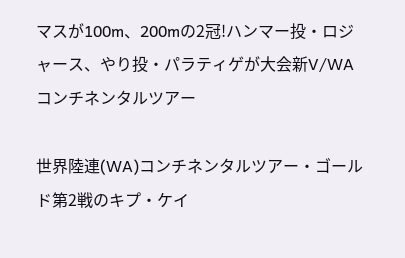マスが100m、200mの2冠!ハンマー投・ロジャース、やり投・パラティゲが大会新V/WAコンチネンタルツアー

世界陸連(WA)コンチネンタルツアー・ゴールド第2戦のキプ・ケイ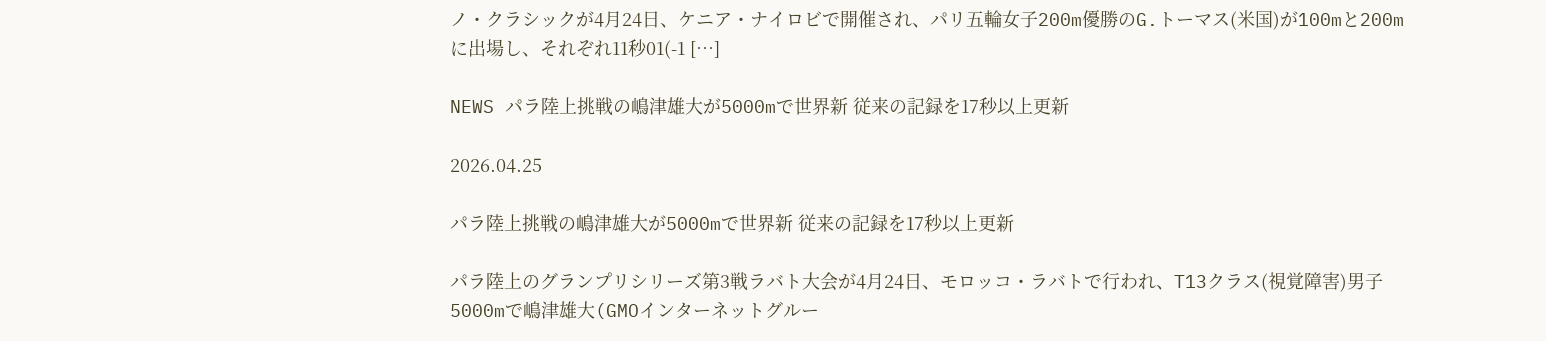ノ・クラシックが4月24日、ケニア・ナイロビで開催され、パリ五輪女子200m優勝のG.トーマス(米国)が100mと200mに出場し、それぞれ11秒01(-1 […]

NEWS パラ陸上挑戦の嶋津雄大が5000mで世界新 従来の記録を17秒以上更新

2026.04.25

パラ陸上挑戦の嶋津雄大が5000mで世界新 従来の記録を17秒以上更新

パラ陸上のグランプリシリーズ第3戦ラバト大会が4月24日、モロッコ・ラバトで行われ、T13クラス(視覚障害)男子5000mで嶋津雄大(GMOインターネットグルー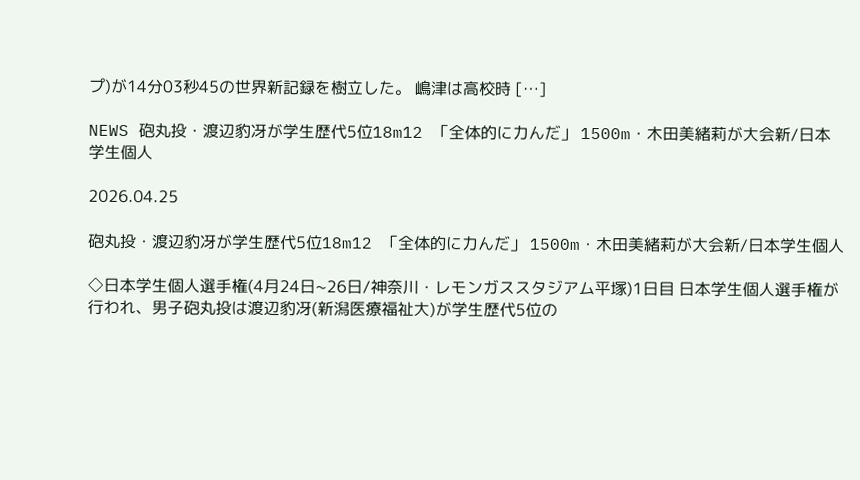プ)が14分03秒45の世界新記録を樹立した。 嶋津は高校時 […]

NEWS 砲丸投・渡辺豹冴が学生歴代5位18m12 「全体的に力んだ」 1500m・木田美緒莉が大会新/日本学生個人

2026.04.25

砲丸投・渡辺豹冴が学生歴代5位18m12 「全体的に力んだ」 1500m・木田美緒莉が大会新/日本学生個人

◇日本学生個人選手権(4月24日~26日/神奈川・レモンガススタジアム平塚)1日目 日本学生個人選手権が行われ、男子砲丸投は渡辺豹冴(新潟医療福祉大)が学生歴代5位の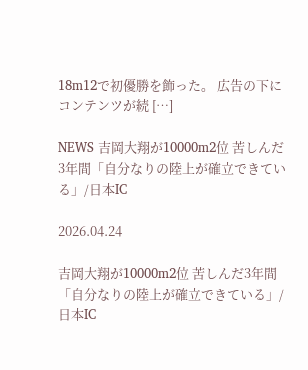18m12で初優勝を飾った。 広告の下にコンテンツが続 […]

NEWS 吉岡大翔が10000m2位 苦しんだ3年間「自分なりの陸上が確立できている」/日本IC

2026.04.24

吉岡大翔が10000m2位 苦しんだ3年間「自分なりの陸上が確立できている」/日本IC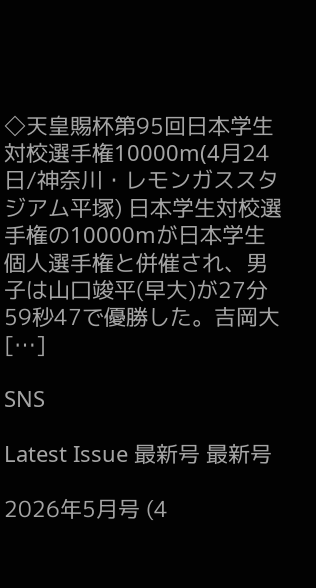◇天皇賜杯第95回日本学生対校選手権10000m(4月24日/神奈川・レモンガススタジアム平塚) 日本学生対校選手権の10000mが日本学生個人選手権と併催され、男子は山口竣平(早大)が27分59秒47で優勝した。吉岡大 […]

SNS

Latest Issue 最新号 最新号

2026年5月号 (4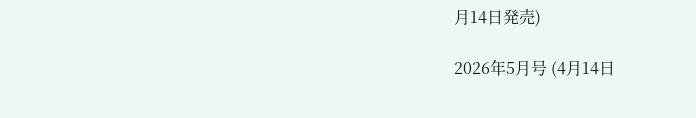月14日発売)

2026年5月号 (4月14日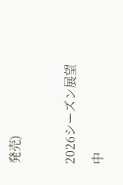発売)

2026シーズン展望
中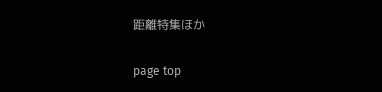距離特集ほか

page top